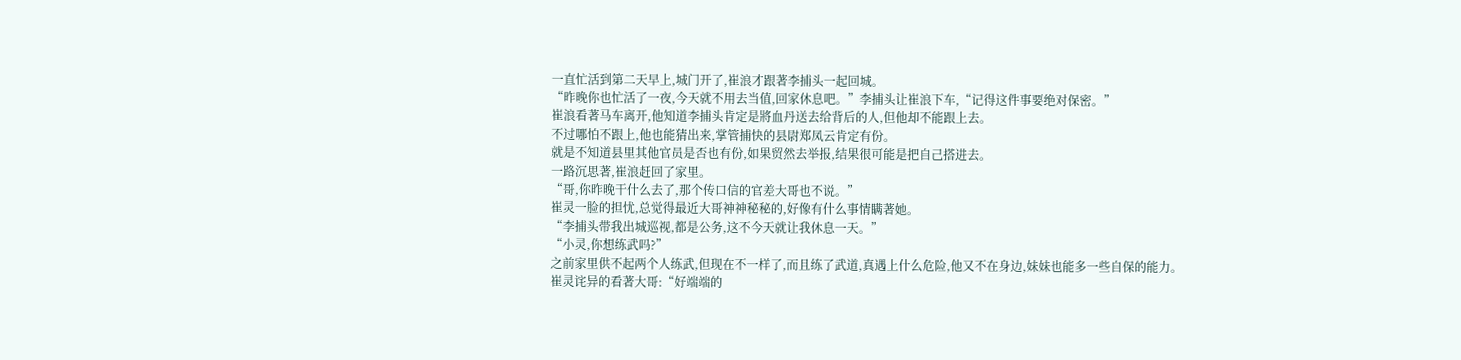一直忙活到第二天早上,城门开了,崔浪才跟著李捕头一起回城。
“昨晚你也忙活了一夜,今天就不用去当值,回家休息吧。”李捕头让崔浪下车,“记得这件事要绝对保密。”
崔浪看著马车离开,他知道李捕头肯定是將血丹送去给背后的人,但他却不能跟上去。
不过哪怕不跟上,他也能猜出来,掌管捕快的县尉郑凤云肯定有份。
就是不知道县里其他官员是否也有份,如果贸然去举报,结果很可能是把自己搭进去。
一路沉思著,崔浪赶回了家里。
“哥,你昨晚干什么去了,那个传口信的官差大哥也不说。”
崔灵一脸的担忧,总觉得最近大哥神神秘秘的,好像有什么事情瞒著她。
“李捕头带我出城巡视,都是公务,这不今天就让我休息一天。”
“小灵,你想练武吗?”
之前家里供不起两个人练武,但现在不一样了,而且练了武道,真遇上什么危险,他又不在身边,妹妹也能多一些自保的能力。
崔灵诧异的看著大哥:“好端端的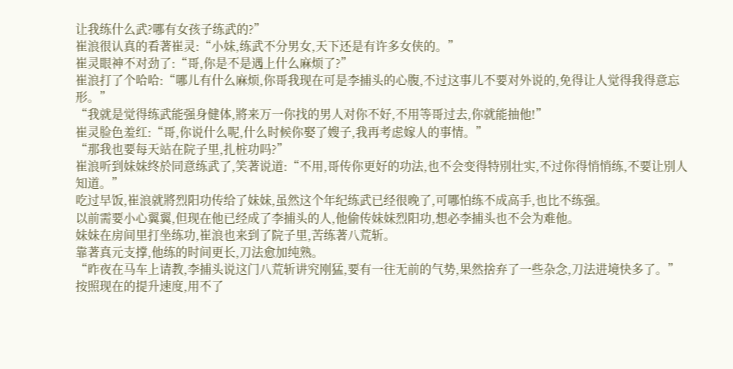让我练什么武?哪有女孩子练武的?”
崔浪很认真的看著崔灵:“小妹,练武不分男女,天下还是有许多女侠的。”
崔灵眼神不对劲了:“哥,你是不是遇上什么麻烦了?”
崔浪打了个哈哈:“哪儿有什么麻烦,你哥我现在可是李捕头的心腹,不过这事儿不要对外说的,免得让人觉得我得意忘形。”
“我就是觉得练武能强身健体,將来万一你找的男人对你不好,不用等哥过去,你就能抽他!”
崔灵脸色羞红:“哥,你说什么呢,什么时候你娶了嫂子,我再考虑嫁人的事情。”
“那我也要每天站在院子里,扎桩功吗?”
崔浪听到妹妹终於同意练武了,笑著说道:“不用,哥传你更好的功法,也不会变得特別壮实,不过你得悄悄练,不要让別人知道。”
吃过早饭,崔浪就將烈阳功传给了妹妹,虽然这个年纪练武已经很晚了,可哪怕练不成高手,也比不练强。
以前需要小心翼翼,但现在他已经成了李捕头的人,他偷传妹妹烈阳功,想必李捕头也不会为难他。
妹妹在房间里打坐练功,崔浪也来到了院子里,苦练著八荒斩。
靠著真元支撑,他练的时间更长,刀法愈加纯熟。
“昨夜在马车上请教,李捕头说这门八荒斩讲究刚猛,要有一往无前的气势,果然捨弃了一些杂念,刀法进境快多了。”
按照现在的提升速度,用不了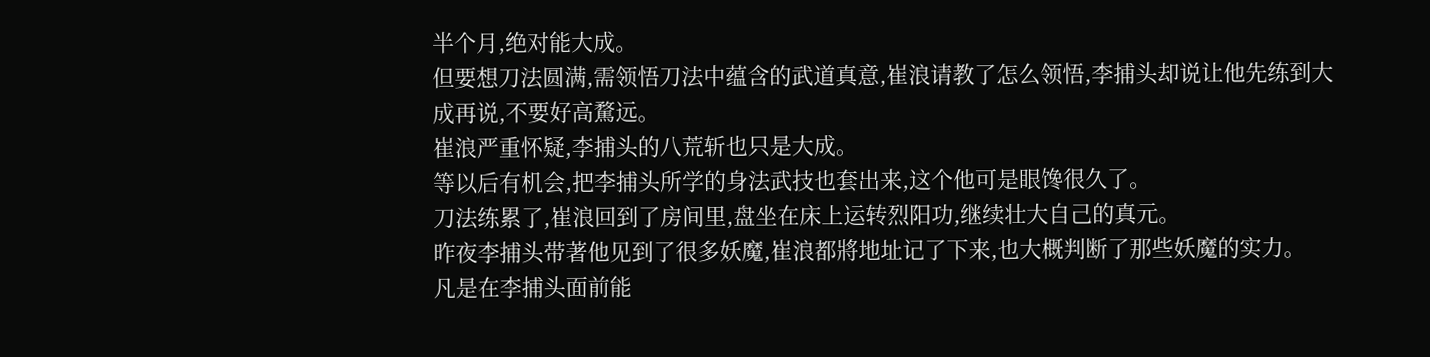半个月,绝对能大成。
但要想刀法圆满,需领悟刀法中蕴含的武道真意,崔浪请教了怎么领悟,李捕头却说让他先练到大成再说,不要好高騖远。
崔浪严重怀疑,李捕头的八荒斩也只是大成。
等以后有机会,把李捕头所学的身法武技也套出来,这个他可是眼馋很久了。
刀法练累了,崔浪回到了房间里,盘坐在床上运转烈阳功,继续壮大自己的真元。
昨夜李捕头带著他见到了很多妖魔,崔浪都將地址记了下来,也大概判断了那些妖魔的实力。
凡是在李捕头面前能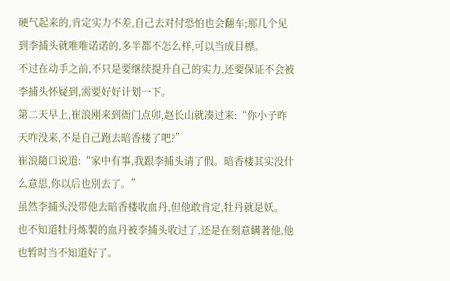硬气起来的,肯定实力不差,自己去对付恐怕也会翻车;那几个见到李捕头就唯唯诺诺的,多半都不怎么样,可以当成目標。
不过在动手之前,不只是要继续提升自己的实力,还要保证不会被李捕头怀疑到,需要好好计划一下。
第二天早上,崔浪刚来到衙门点卯,赵长山就凑过来:“你小子昨天咋没来,不是自己跑去暗香楼了吧?”
崔浪隨口说道:“家中有事,我跟李捕头请了假。暗香楼其实没什么意思,你以后也別去了。”
虽然李捕头没带他去暗香楼收血丹,但他敢肯定,牡丹就是妖。
也不知道牡丹炼製的血丹被李捕头收过了,还是在刻意瞒著他,他也暂时当不知道好了。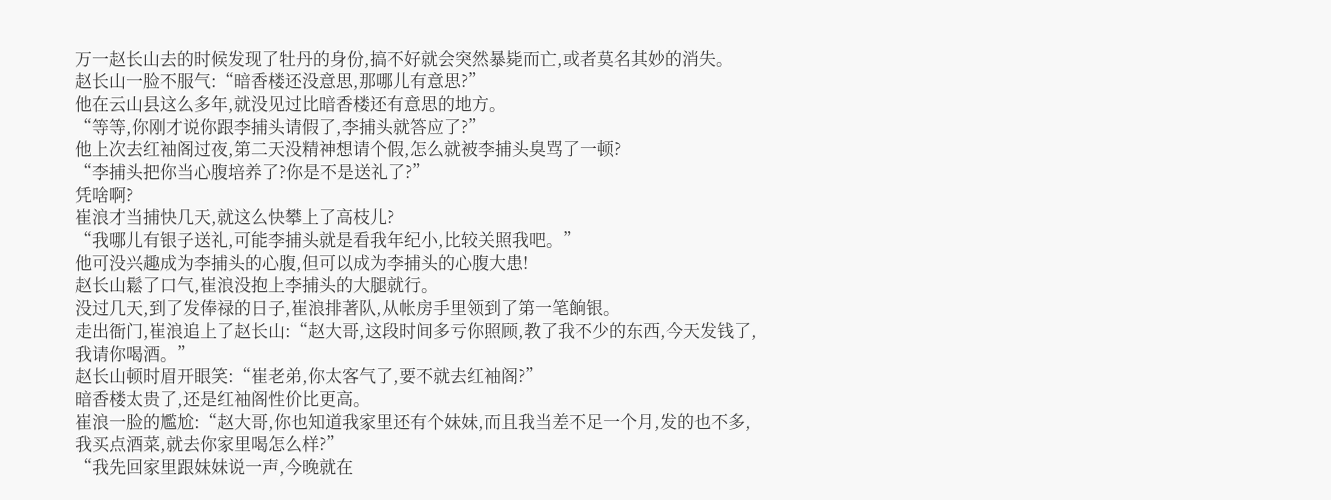万一赵长山去的时候发现了牡丹的身份,搞不好就会突然暴毙而亡,或者莫名其妙的消失。
赵长山一脸不服气:“暗香楼还没意思,那哪儿有意思?”
他在云山县这么多年,就没见过比暗香楼还有意思的地方。
“等等,你刚才说你跟李捕头请假了,李捕头就答应了?”
他上次去红袖阁过夜,第二天没精神想请个假,怎么就被李捕头臭骂了一顿?
“李捕头把你当心腹培养了?你是不是送礼了?”
凭啥啊?
崔浪才当捕快几天,就这么快攀上了高枝儿?
“我哪儿有银子送礼,可能李捕头就是看我年纪小,比较关照我吧。”
他可没兴趣成为李捕头的心腹,但可以成为李捕头的心腹大患!
赵长山鬆了口气,崔浪没抱上李捕头的大腿就行。
没过几天,到了发俸禄的日子,崔浪排著队,从帐房手里领到了第一笔餉银。
走出衙门,崔浪追上了赵长山:“赵大哥,这段时间多亏你照顾,教了我不少的东西,今天发钱了,我请你喝酒。”
赵长山顿时眉开眼笑:“崔老弟,你太客气了,要不就去红袖阁?”
暗香楼太贵了,还是红袖阁性价比更高。
崔浪一脸的尷尬:“赵大哥,你也知道我家里还有个妹妹,而且我当差不足一个月,发的也不多,我买点酒菜,就去你家里喝怎么样?”
“我先回家里跟妹妹说一声,今晚就在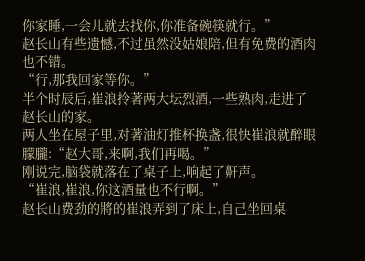你家睡,一会儿就去找你,你准备碗筷就行。”
赵长山有些遗憾,不过虽然没姑娘陪,但有免费的酒肉也不错。
“行,那我回家等你。”
半个时辰后,崔浪拎著两大坛烈酒,一些熟肉,走进了赵长山的家。
两人坐在屋子里,对著油灯推杯换盏,很快崔浪就醉眼朦朧:“赵大哥,来啊,我们再喝。”
刚说完,脑袋就落在了桌子上,响起了鼾声。
“崔浪,崔浪,你这酒量也不行啊。”
赵长山费劲的將的崔浪弄到了床上,自己坐回桌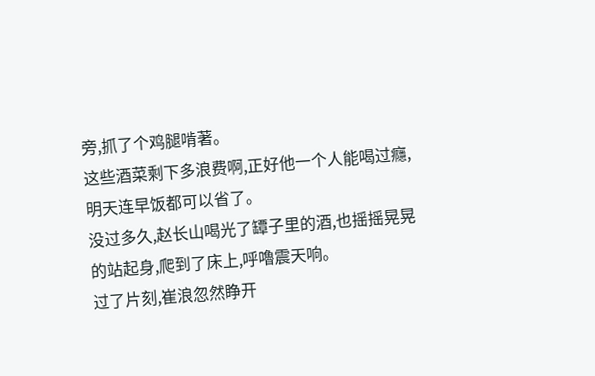旁,抓了个鸡腿啃著。
这些酒菜剩下多浪费啊,正好他一个人能喝过癮,明天连早饭都可以省了。
没过多久,赵长山喝光了罈子里的酒,也摇摇晃晃的站起身,爬到了床上,呼嚕震天响。
过了片刻,崔浪忽然睁开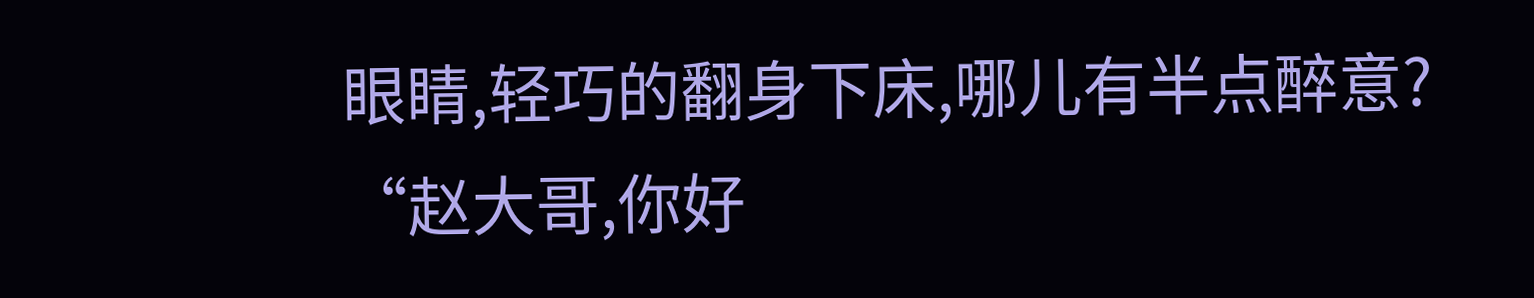眼睛,轻巧的翻身下床,哪儿有半点醉意?
“赵大哥,你好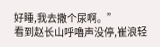好睡,我去撒个尿啊。”
看到赵长山呼嚕声没停,崔浪轻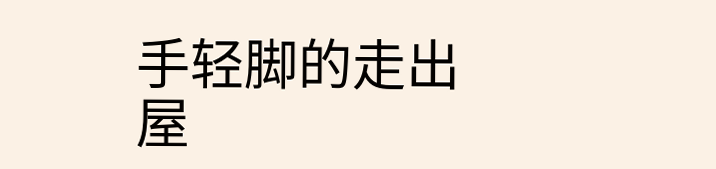手轻脚的走出屋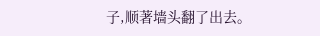子,顺著墙头翻了出去。